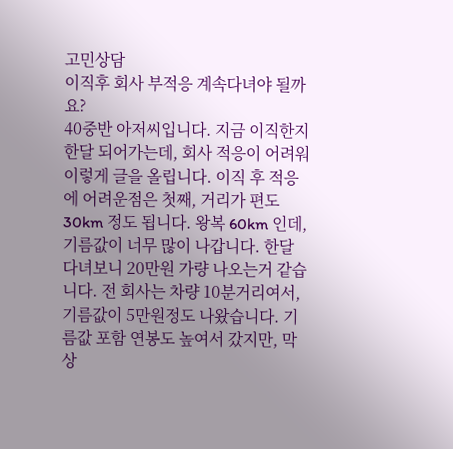고민상담
이직후 회사 부적응 계속다녀야 될까요?
40중반 아저씨입니다. 지금 이직한지 한달 되어가는데, 회사 적응이 어려워 이렇게 글을 올립니다. 이직 후 적응에 어려운점은 첫째, 거리가 편도 30km 정도 됩니다. 왕복 60km 인데, 기름값이 너무 많이 나갑니다. 한달 다녀보니 20만원 가량 나오는거 같습니다. 전 회사는 차량 10분거리여서, 기름값이 5만원정도 나왔습니다. 기름값 포함 연봉도 높여서 갔지만, 막상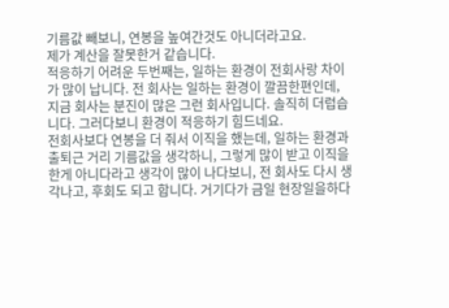기름값 빼보니, 연봉을 높여간것도 아니더라고요.
제가 계산을 잘못한거 같습니다.
적응하기 어려운 두번째는, 일하는 환경이 전회사랑 차이가 많이 납니다. 전 회사는 일하는 환경이 깔끔한편인데, 지금 회사는 분진이 많은 그런 회사입니다. 솔직히 더럽습니다. 그러다보니 환경이 적응하기 힘드네요.
전회사보다 연봉을 더 줘서 이직을 했는데, 일하는 환경과 출퇴근 거리 기름값을 생각하니, 그렇게 많이 받고 이직을 한게 아니다라고 생각이 많이 나다보니, 전 회사도 다시 생각나고, 후회도 되고 합니다. 거기다가 금일 현장일을하다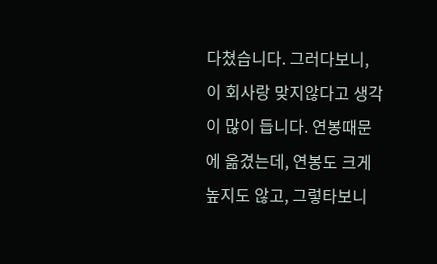다쳤습니다. 그러다보니, 이 회사랑 맞지않다고 생각이 많이 듭니다. 연봉때문에 옮겼는데, 연봉도 크게 높지도 않고, 그렇타보니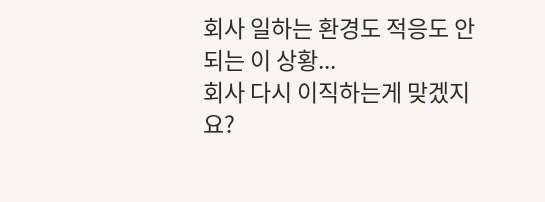회사 일하는 환경도 적응도 안되는 이 상황...
회사 다시 이직하는게 맞겠지요?